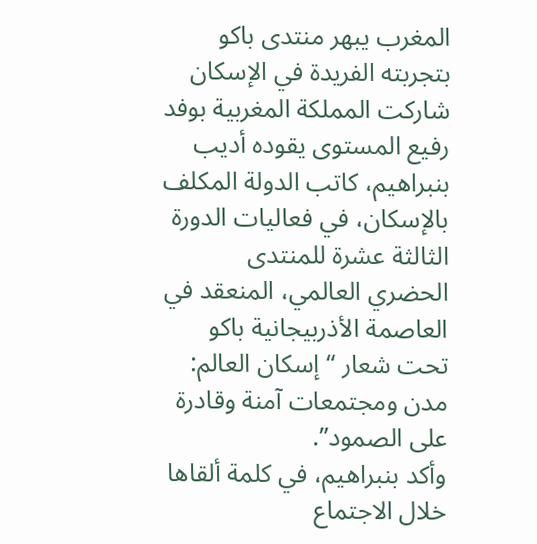المغرب يبهر منتدى باكو بتجربته الفريدة في الإسكان
شاركت المملكة المغربية بوفد رفيع المستوى يقوده أديب بنبراهيم، كاتب الدولة المكلف بالإسكان، في فعاليات الدورة الثالثة عشرة للمنتدى الحضري العالمي، المنعقد في العاصمة الأذربيجانية باكو تحت شعار “إسكان العالم: مدن ومجتمعات آمنة وقادرة على الصمود”.
وأكد بنبراهيم، في كلمة ألقاها خلال الاجتماع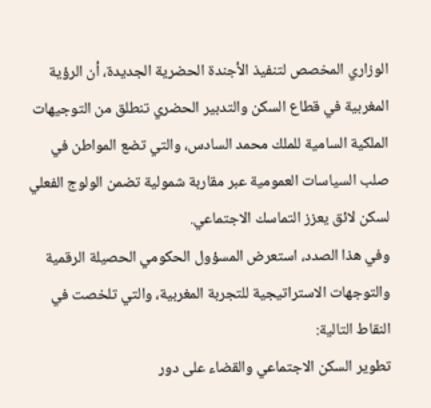الوزاري المخصص لتنفيذ الأجندة الحضرية الجديدة، أن الرؤية المغربية في قطاع السكن والتدبير الحضري تنطلق من التوجيهات الملكية السامية للملك محمد السادس، والتي تضع المواطن في صلب السياسات العمومية عبر مقاربة شمولية تضمن الولوج الفعلي لسكن لائق يعزز التماسك الاجتماعي.
وفي هذا الصدد، استعرض المسؤول الحكومي الحصيلة الرقمية والتوجهات الاستراتيجية للتجربة المغربية، والتي تلخصت في النقاط التالية:
تطوير السكن الاجتماعي والقضاء على دور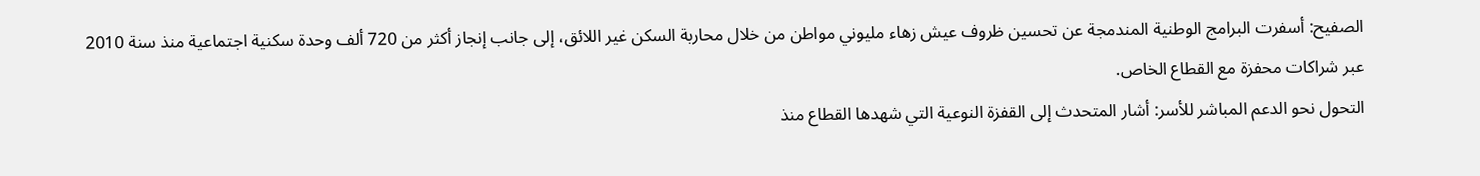الصفيح: أسفرت البرامج الوطنية المندمجة عن تحسين ظروف عيش زهاء مليوني مواطن من خلال محاربة السكن غير اللائق، إلى جانب إنجاز أكثر من 720 ألف وحدة سكنية اجتماعية منذ سنة 2010 عبر شراكات محفزة مع القطاع الخاص.
التحول نحو الدعم المباشر للأسر: أشار المتحدث إلى القفزة النوعية التي شهدها القطاع منذ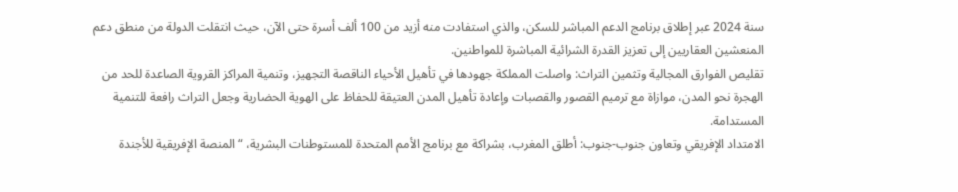سنة 2024 عبر إطلاق برنامج الدعم المباشر للسكن، والذي استفادت منه أزيد من 100 ألف أسرة حتى الآن، حيث انتقلت الدولة من منطق دعم المنعشين العقاريين إلى تعزيز القدرة الشرائية المباشرة للمواطنين.
تقليص الفوارق المجالية وتثمين التراث: واصلت المملكة جهودها في تأهيل الأحياء الناقصة التجهيز، وتنمية المراكز القروية الصاعدة للحد من الهجرة نحو المدن، موازاة مع ترميم القصور والقصبات وإعادة تأهيل المدن العتيقة للحفاظ على الهوية الحضارية وجعل التراث رافعة للتنمية المستدامة.
الامتداد الإفريقي وتعاون جنوب-جنوب: أطلق المغرب، بشراكة مع برنامج الأمم المتحدة للمستوطنات البشرية، “المنصة الإفريقية للأجندة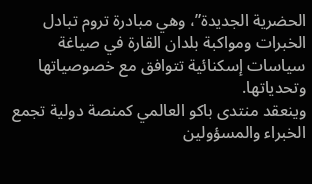الحضرية الجديدة”، وهي مبادرة تروم تبادل الخبرات ومواكبة بلدان القارة في صياغة سياسات إسكنائية تتوافق مع خصوصياتها وتحدياتها.
وينعقد منتدى باكو العالمي كمنصة دولية تجمع الخبراء والمسؤولين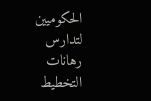الحكوميين لتدارس رهانات التخطيط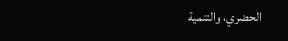الحضري، والتنمية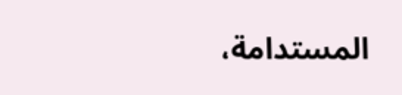المستدامة،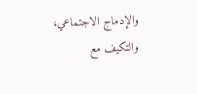والإدماج الاجتماعي، والتكيف مع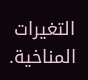التغيرات المناخية.